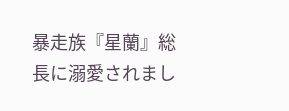暴走族『星蘭』総長に溺愛されまし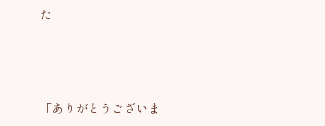た



「ありがとうございま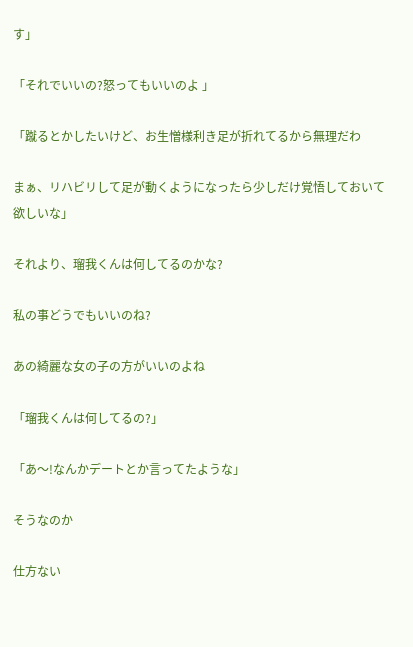す」

「それでいいの?怒ってもいいのよ 」

「蹴るとかしたいけど、お生憎様利き足が折れてるから無理だわ

まぁ、リハビリして足が動くようになったら少しだけ覚悟しておいて欲しいな」

それより、瑠我くんは何してるのかな?

私の事どうでもいいのね?

あの綺麗な女の子の方がいいのよね

「瑠我くんは何してるの?」

「あ〜!なんかデートとか言ってたような」

そうなのか

仕方ない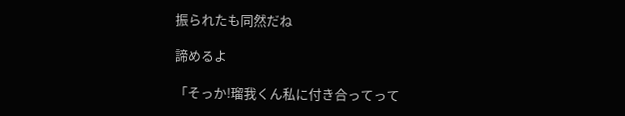振られたも同然だね

諦めるよ

「そっか!瑠我くん私に付き合ってって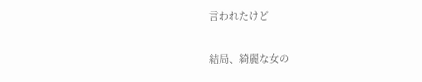言われたけど

結局、綺麗な女の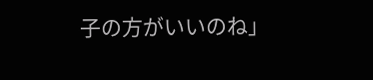子の方がいいのね」